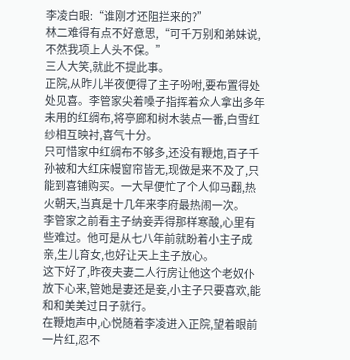李凌白眼:“谁刚才还阻拦来的?”
林二难得有点不好意思,“可千万别和弟妹说,不然我项上人头不保。”
三人大笑,就此不提此事。
正院,从昨儿半夜便得了主子吩咐,要布置得处处见喜。李管家尖着嗓子指挥着众人拿出多年未用的红绸布,将亭廊和树木装点一番,白雪红纱相互映衬,喜气十分。
只可惜家中红绸布不够多,还没有鞭炮,百子千孙被和大红床幔窗帘皆无,现做是来不及了,只能到喜铺购买。一大早便忙了个人仰马翻,热火朝天,当真是十几年来李府最热闹一次。
李管家之前看主子纳妾弄得那样寒酸,心里有些难过。他可是从七八年前就盼着小主子成亲,生儿育女,也好让天上主子放心。
这下好了,昨夜夫妻二人行房让他这个老奴仆放下心来,管她是妻还是妾,小主子只要喜欢,能和和美美过日子就行。
在鞭炮声中,心悦随着李凌进入正院,望着眼前一片红,忍不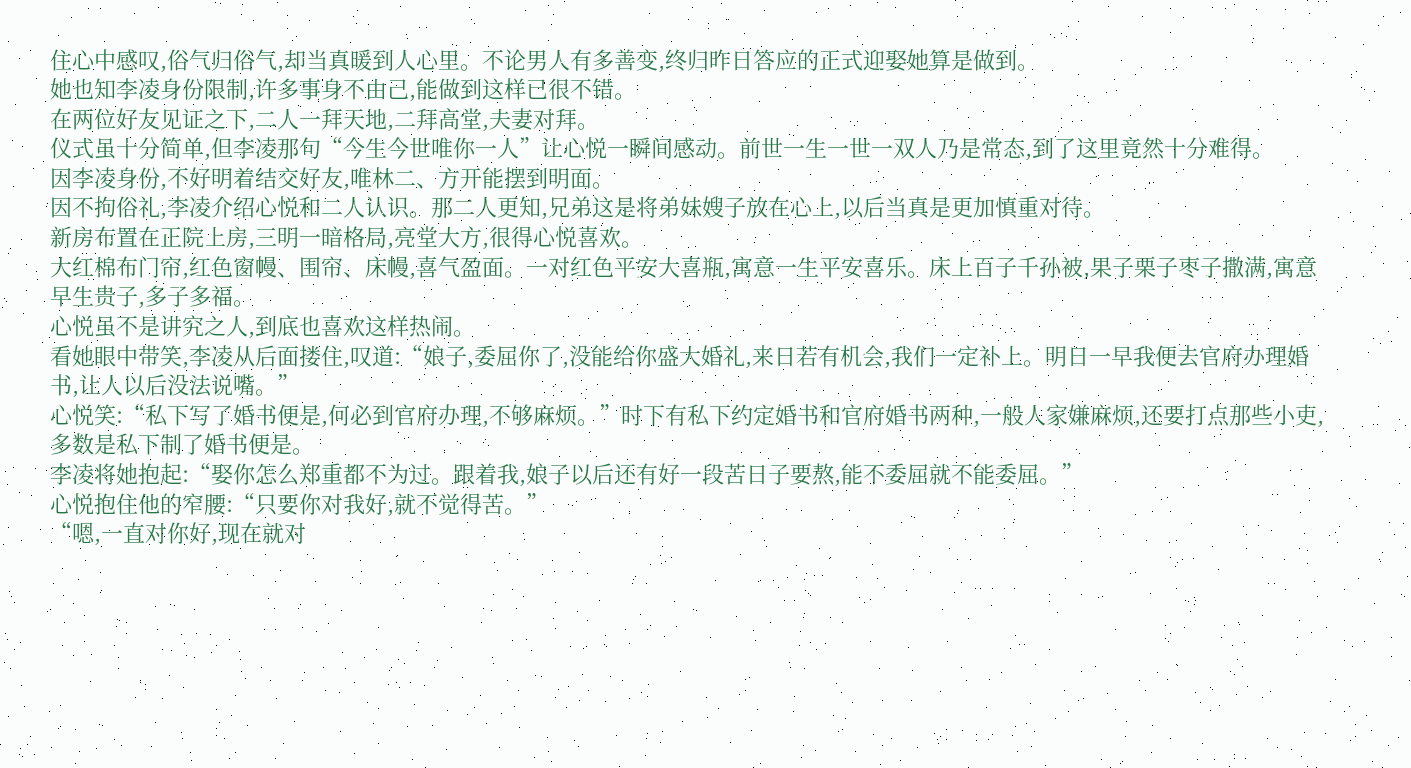住心中感叹,俗气归俗气,却当真暖到人心里。不论男人有多善变,终归昨日答应的正式迎娶她算是做到。
她也知李凌身份限制,许多事身不由己,能做到这样已很不错。
在两位好友见证之下,二人一拜天地,二拜高堂,夫妻对拜。
仪式虽十分简单,但李凌那句“今生今世唯你一人”让心悦一瞬间感动。前世一生一世一双人乃是常态,到了这里竟然十分难得。
因李凌身份,不好明着结交好友,唯林二、方开能摆到明面。
因不拘俗礼,李凌介绍心悦和二人认识。那二人更知,兄弟这是将弟妹嫂子放在心上,以后当真是更加慎重对待。
新房布置在正院上房,三明一暗格局,亮堂大方,很得心悦喜欢。
大红棉布门帘,红色窗幔、围帘、床幔,喜气盈面。一对红色平安大喜瓶,寓意一生平安喜乐。床上百子千孙被,果子栗子枣子撒满,寓意早生贵子,多子多福。
心悦虽不是讲究之人,到底也喜欢这样热闹。
看她眼中带笑,李凌从后面搂住,叹道:“娘子,委屈你了,没能给你盛大婚礼,来日若有机会,我们一定补上。明日一早我便去官府办理婚书,让人以后没法说嘴。”
心悦笑:“私下写了婚书便是,何必到官府办理,不够麻烦。”时下有私下约定婚书和官府婚书两种,一般人家嫌麻烦,还要打点那些小吏,多数是私下制了婚书便是。
李凌将她抱起:“娶你怎么郑重都不为过。跟着我,娘子以后还有好一段苦日子要熬,能不委屈就不能委屈。”
心悦抱住他的窄腰:“只要你对我好,就不觉得苦。”
“嗯,一直对你好,现在就对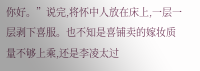你好。”说完,将怀中人放在床上,一层一层剥下喜服。也不知是喜铺卖的嫁妆质量不够上乘,还是李凌太过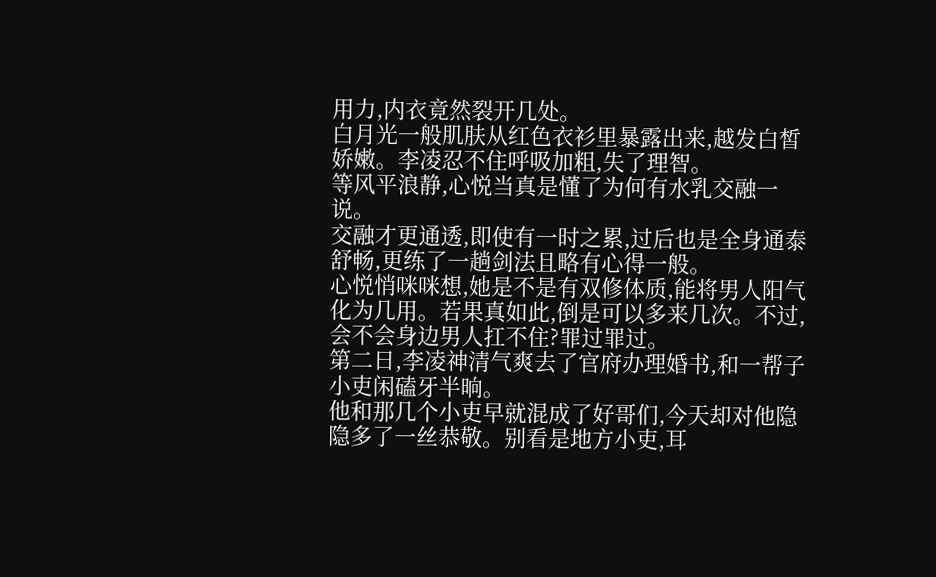用力,内衣竟然裂开几处。
白月光一般肌肤从红色衣衫里暴露出来,越发白皙娇嫩。李凌忍不住呼吸加粗,失了理智。
等风平浪静,心悦当真是懂了为何有水乳交融一说。
交融才更通透,即使有一时之累,过后也是全身通泰舒畅,更练了一趟剑法且略有心得一般。
心悦悄咪咪想,她是不是有双修体质,能将男人阳气化为几用。若果真如此,倒是可以多来几次。不过,会不会身边男人扛不住?罪过罪过。
第二日,李凌神清气爽去了官府办理婚书,和一帮子小吏闲磕牙半晌。
他和那几个小吏早就混成了好哥们,今天却对他隐隐多了一丝恭敬。别看是地方小吏,耳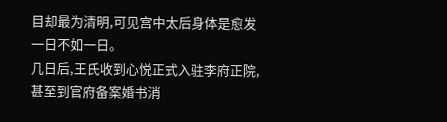目却最为清明,可见宫中太后身体是愈发一日不如一日。
几日后,王氏收到心悦正式入驻李府正院,甚至到官府备案婚书消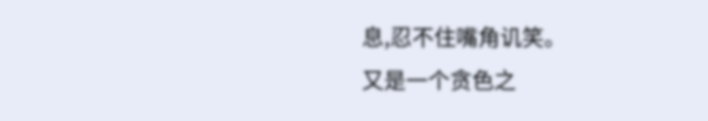息,忍不住嘴角讥笑。
又是一个贪色之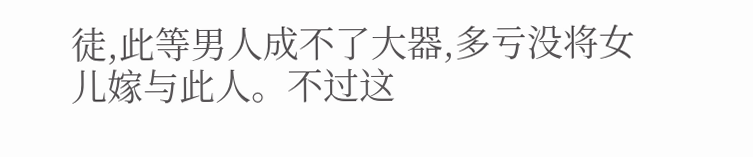徒,此等男人成不了大器,多亏没将女儿嫁与此人。不过这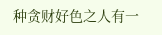种贪财好色之人有一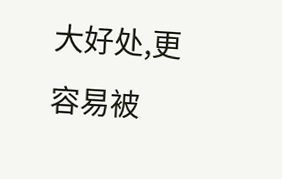大好处,更容易被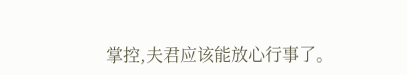掌控,夫君应该能放心行事了。